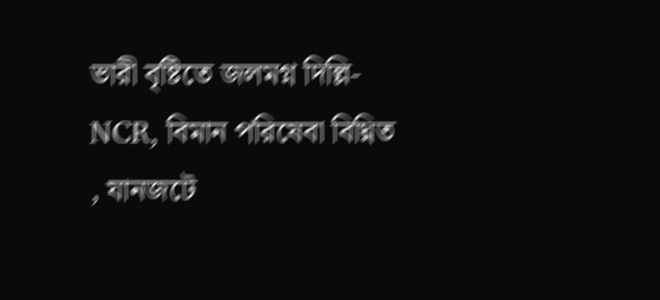ভারী বৃষ্টিতে জলমগ্ন দিল্লি-NCR, বিমান পরিষেবা বিঘ্নিত , যানজটে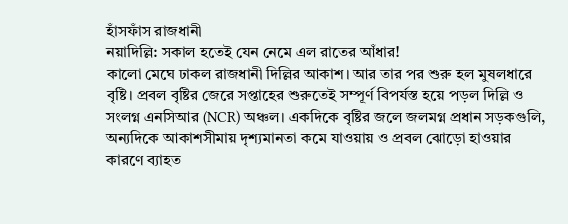হাঁসফাঁস রাজধানী
নয়াদিল্লি: সকাল হতেই যেন নেমে এল রাতের আঁধার!
কালো মেঘে ঢাকল রাজধানী দিল্লির আকাশ। আর তার পর শুরু হল মুষলধারে বৃষ্টি। প্রবল বৃষ্টির জেরে সপ্তাহের শুরুতেই সম্পূর্ণ বিপর্যস্ত হয়ে পড়ল দিল্লি ও সংলগ্ন এনসিআর (NCR) অঞ্চল। একদিকে বৃষ্টির জলে জলমগ্ন প্রধান সড়কগুলি, অন্যদিকে আকাশসীমায় দৃশ্যমানতা কমে যাওয়ায় ও প্রবল ঝোড়ো হাওয়ার কারণে ব্যাহত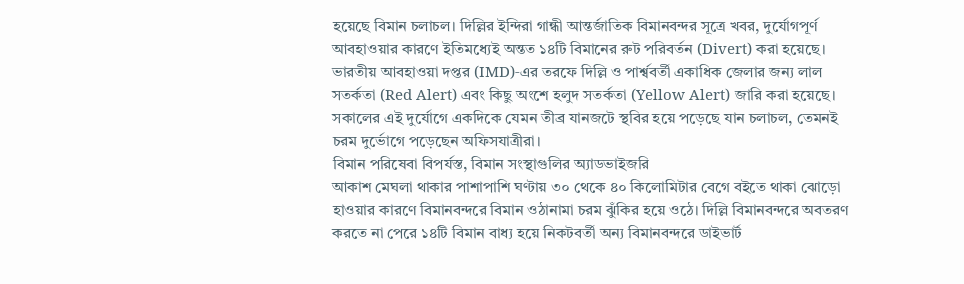হয়েছে বিমান চলাচল। দিল্লির ইন্দিরা গান্ধী আন্তর্জাতিক বিমানবন্দর সূত্রে খবর, দুর্যোগপূর্ণ আবহাওয়ার কারণে ইতিমধ্যেই অন্তত ১৪টি বিমানের রুট পরিবর্তন (Divert) করা হয়েছে।
ভারতীয় আবহাওয়া দপ্তর (IMD)-এর তরফে দিল্লি ও পার্শ্ববর্তী একাধিক জেলার জন্য লাল সতর্কতা (Red Alert) এবং কিছু অংশে হলুদ সতর্কতা (Yellow Alert) জারি করা হয়েছে। সকালের এই দুর্যোগে একদিকে যেমন তীব্র যানজটে স্থবির হয়ে পড়েছে যান চলাচল, তেমনই চরম দুর্ভোগে পড়েছেন অফিসযাত্রীরা।
বিমান পরিষেবা বিপর্যস্ত, বিমান সংস্থাগুলির অ্যাডভাইজরি
আকাশ মেঘলা থাকার পাশাপাশি ঘণ্টায় ৩০ থেকে ৪০ কিলোমিটার বেগে বইতে থাকা ঝোড়ো হাওয়ার কারণে বিমানবন্দরে বিমান ওঠানামা চরম ঝুঁকির হয়ে ওঠে। দিল্লি বিমানবন্দরে অবতরণ করতে না পেরে ১৪টি বিমান বাধ্য হয়ে নিকটবর্তী অন্য বিমানবন্দরে ডাইভার্ট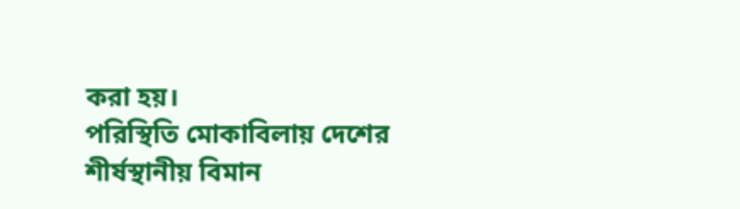করা হয়।
পরিস্থিতি মোকাবিলায় দেশের শীর্ষস্থানীয় বিমান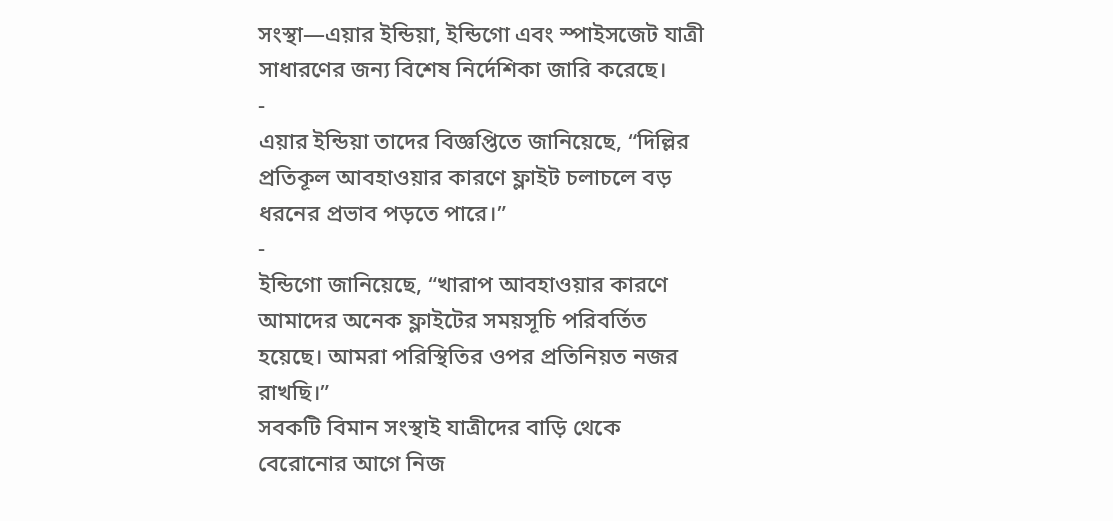সংস্থা—এয়ার ইন্ডিয়া, ইন্ডিগো এবং স্পাইসজেট যাত্রী সাধারণের জন্য বিশেষ নির্দেশিকা জারি করেছে।
-
এয়ার ইন্ডিয়া তাদের বিজ্ঞপ্তিতে জানিয়েছে, “দিল্লির প্রতিকূল আবহাওয়ার কারণে ফ্লাইট চলাচলে বড় ধরনের প্রভাব পড়তে পারে।”
-
ইন্ডিগো জানিয়েছে, “খারাপ আবহাওয়ার কারণে আমাদের অনেক ফ্লাইটের সময়সূচি পরিবর্তিত হয়েছে। আমরা পরিস্থিতির ওপর প্রতিনিয়ত নজর রাখছি।”
সবকটি বিমান সংস্থাই যাত্রীদের বাড়ি থেকে বেরোনোর আগে নিজ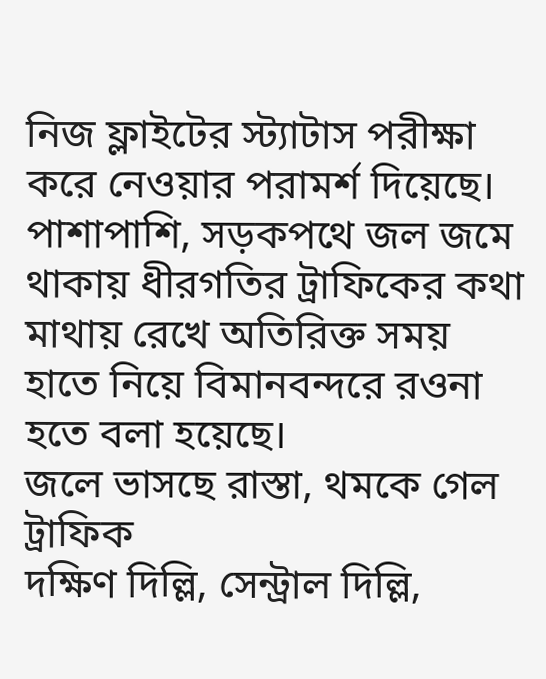নিজ ফ্লাইটের স্ট্যাটাস পরীক্ষা করে নেওয়ার পরামর্শ দিয়েছে। পাশাপাশি, সড়কপথে জল জমে থাকায় ধীরগতির ট্রাফিকের কথা মাথায় রেখে অতিরিক্ত সময় হাতে নিয়ে বিমানবন্দরে রওনা হতে বলা হয়েছে।
জলে ভাসছে রাস্তা, থমকে গেল ট্রাফিক
দক্ষিণ দিল্লি, সেন্ট্রাল দিল্লি,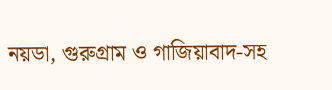নয়ডা, গুরুগ্রাম ও গাজিয়াবাদ-সহ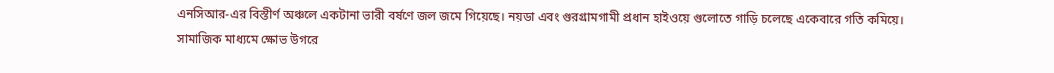এনসিআর-এর বিস্তীর্ণ অঞ্চলে একটানা ভারী বর্ষণে জল জমে গিয়েছে। নয়ডা এবং গুরগ্রামগামী প্রধান হাইওয়ে গুলোতে গাড়ি চলেছে একেবারে গতি কমিয়ে। সামাজিক মাধ্যমে ক্ষোভ উগরে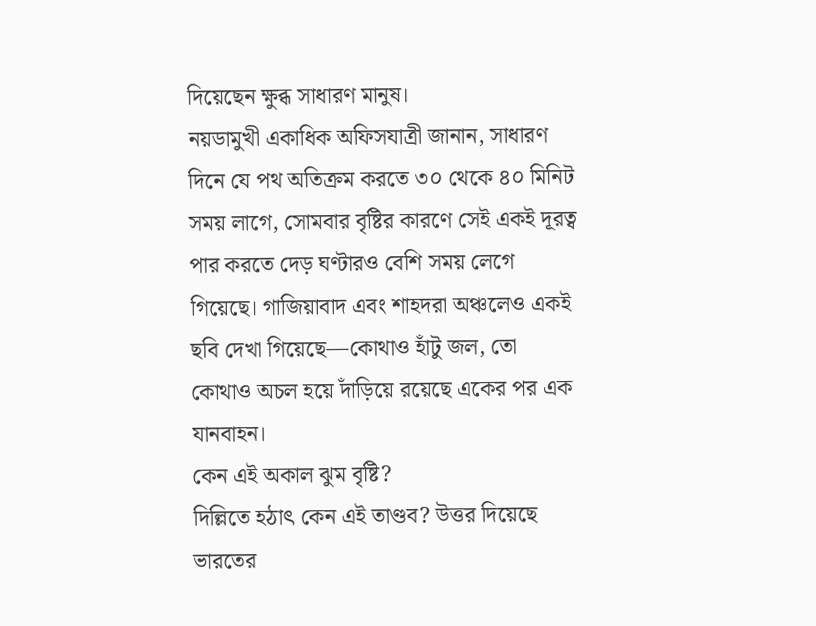দিয়েছেন ক্ষুব্ধ সাধারণ মানুষ।
নয়ডামুখী একাধিক অফিসযাত্রী জানান, সাধারণ দিনে যে পথ অতিক্রম করতে ৩০ থেকে ৪০ মিনিট সময় লাগে, সোমবার বৃষ্টির কারণে সেই একই দূরত্ব পার করতে দেড় ঘণ্টারও বেশি সময় লেগে গিয়েছে। গাজিয়াবাদ এবং শাহদরা অঞ্চলেও একই ছবি দেখা গিয়েছে—কোথাও হাঁটু জল, তো কোথাও অচল হয়ে দাঁড়িয়ে রয়েছে একের পর এক যানবাহন।
কেন এই অকাল ঝুম বৃষ্টি?
দিল্লিতে হঠাৎ কেন এই তাণ্ডব? উত্তর দিয়েছে ভারতের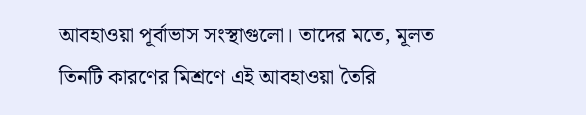আবহাওয়া পূর্বাভাস সংস্থাগুলো। তাদের মতে, মূলত তিনটি কারণের মিশ্রণে এই আবহাওয়া তৈরি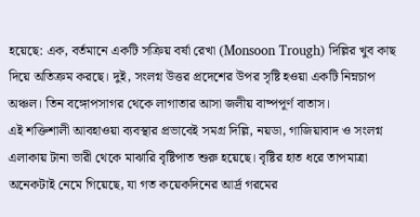হয়েছে: এক, বর্তমানে একটি সক্রিয় বর্ষা রেখা (Monsoon Trough) দিল্লির খুব কাছ দিয়ে অতিক্রম করছে। দুই, সংলগ্ন উত্তর প্রদেশের উপর সৃষ্টি হওয়া একটি নিম্নচাপ অঞ্চল। তিন বঙ্গোপসাগর থেকে লাগাতার আসা জলীয় বাষ্পপূর্ণ বাতাস।
এই শক্তিশালী আবহাওয়া ব্যবস্থার প্রভাবেই সমগ্র দিল্লি, নয়ডা, গাজিয়াবাদ ও সংলগ্ন এলাকায় টানা ভারী থেকে মাঝারি বৃষ্টিপাত শুরু হয়েছে। বৃষ্টির হাত ধরে তাপমাত্রা অনেকটাই নেমে গিয়েছে, যা গত কয়েকদিনের আর্দ্র গরমের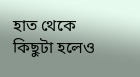হাত থেকে কিছুটা হলেও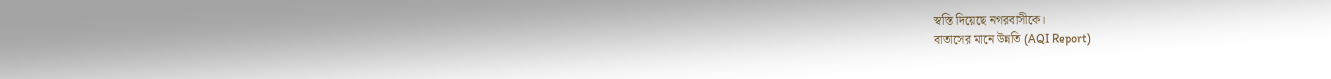স্বস্তি দিয়েছে নগরবাসীকে।
বাতাসের মানে উন্নতি (AQI Report)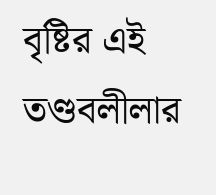বৃষ্টির এই তণ্ডবলীলার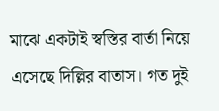মাঝে একটাই স্বস্তির বার্তা নিয়ে এসেছে দিল্লির বাতাস। গত দুই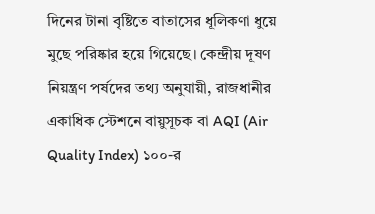দিনের টানা বৃষ্টিতে বাতাসের ধূলিকণা ধুয়ে মুছে পরিষ্কার হয়ে গিয়েছে। কেন্দ্রীয় দূষণ নিয়ন্ত্রণ পর্ষদের তথ্য অনুযায়ী, রাজধানীর একাধিক স্টেশনে বায়ুসূচক বা AQI (Air Quality Index) ১০০-র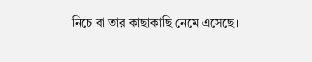নিচে বা তার কাছাকাছি নেমে এসেছে।